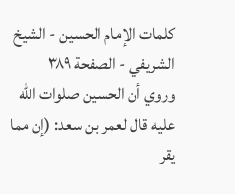كلمات الإمام الحسين - الشيخ الشريفي - الصفحة ٣٨٩
وروي أن الحسين صلوات الله عليه قال لعمر بن سعد: (إن مما يقر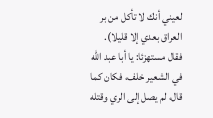لعيني أنك لا تأكل من بر العراق بعدي إلا قليلا). فقال مستهزئا: يا أبا عبد الله في الشعير خلف، فكان كما قال، لم يصل إلى الري وقتله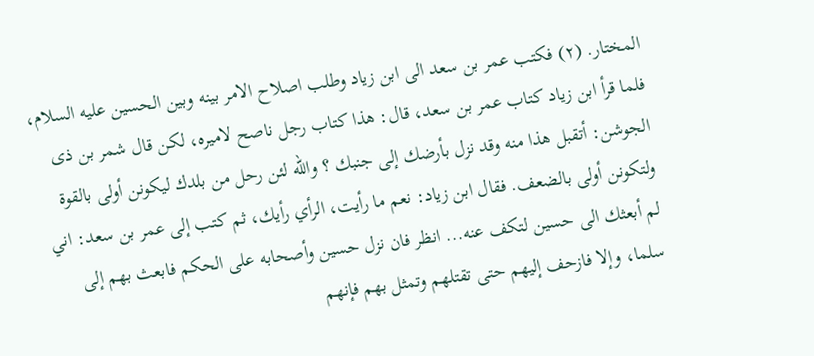المختار. (٢) فكتب عمر بن سعد الى ابن زياد وطلب اصلاح الامر بينه وبين الحسين عليه السلام، فلما قرأ ابن زياد كتاب عمر بن سعد، قال: هذا كتاب رجل ناصح لاميره، لكن قال شمر بن ذى الجوشن: أتقبل هذا منه وقد نزل بأرضك إلى جنبك ؟ والله لئن رحل من بلدك ليكونن أولى بالقوة ولتكونن أولى بالضعف. فقال ابن زياد: نعم ما رأيت، الرأي رأيك، ثم كتب إلى عمر بن سعد: اني لم أبعثك الى حسين لتكف عنه... انظر فان نزل حسين وأصحابه على الحكم فابعث بهم إلى سلما، وإلا فازحف إليهم حتى تقتلهم وتمثل بهم فإنهم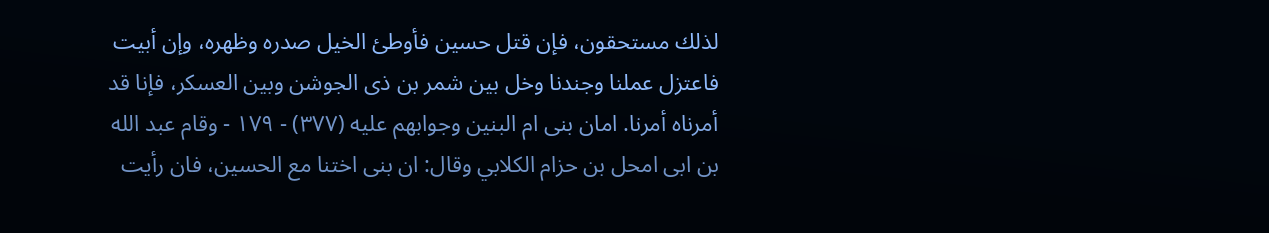لذلك مستحقون، فإن قتل حسين فأوطئ الخيل صدره وظهره، وإن أبيت فاعتزل عملنا وجندنا وخل بين شمر بن ذى الجوشن وبين العسكر، فإنا قد أمرناه أمرنا. امان بنى ام البنين وجوابهم عليه (٣٧٧) - ١٧٩ - وقام عبد الله بن ابى امحل بن حزام الكلابي وقال: ان بنى اختنا مع الحسين، فان رأيت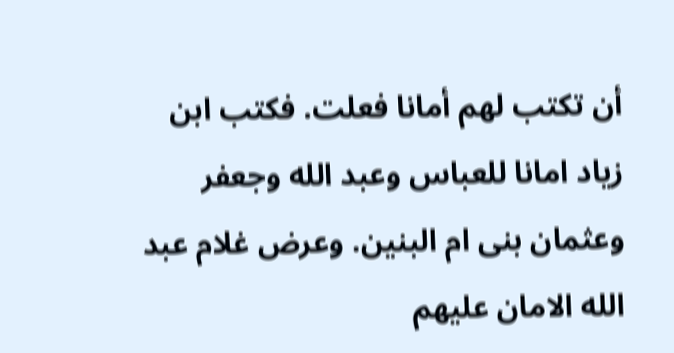أن تكتب لهم أمانا فعلت. فكتب ابن زياد امانا للعباس وعبد الله وجعفر وعثمان بنى ام البنين. وعرض غلام عبد الله الامان عليهم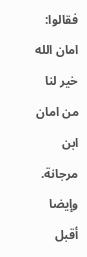فقالوا: امان الله خير لنا من امان ابن مرجانة. وإيضا أقبل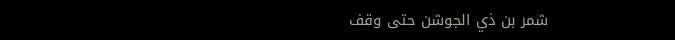شمر بن ذي الجوشن حتى وقف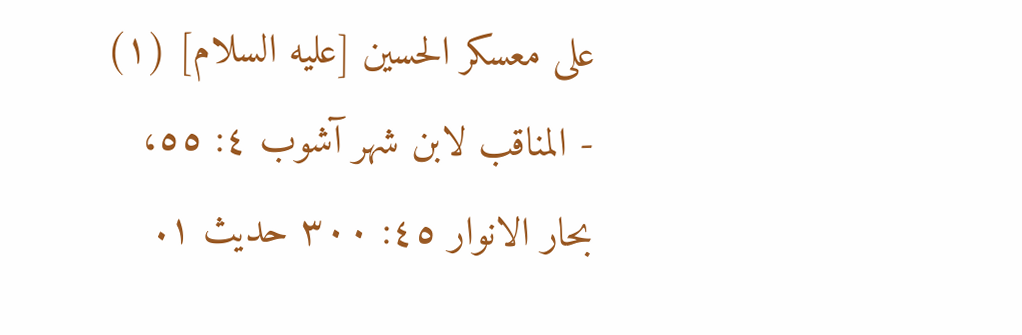على معسكر الحسين [عليه السلام] (١) - المناقب لابن شهر آشوب ٤: ٥٥، بحار الانوار ٤٥: ٣٠٠ حديث ١.